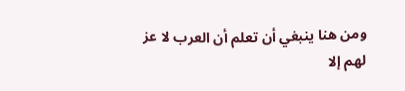ومن هنا ينبغي أن تعلم أن العرب لا عز لهم إلا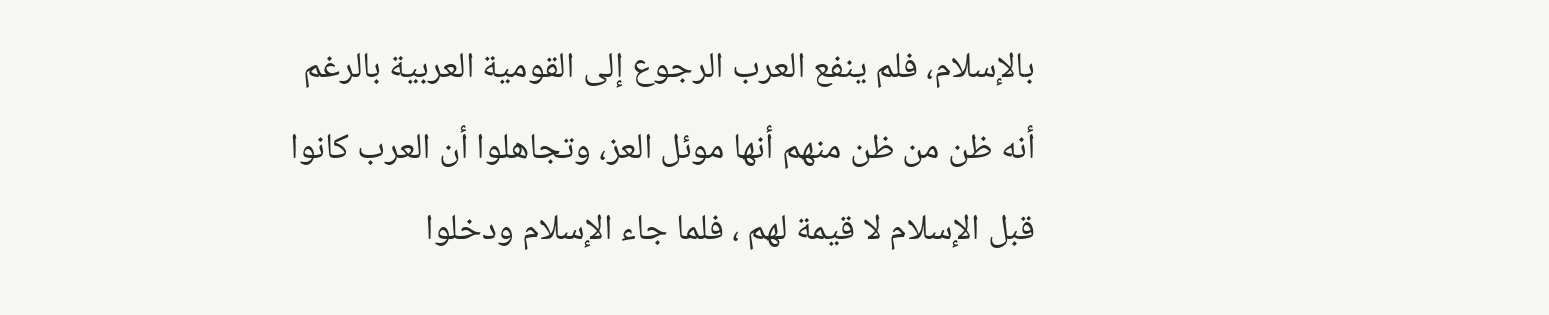بالإسلام، فلم ينفع العرب الرجوع إلى القومية العربية بالرغم أنه ظن من ظن منهم أنها موئل العز، وتجاهلوا أن العرب كانوا قبل الإسلام لا قيمة لهم ، فلما جاء الإسلام ودخلوا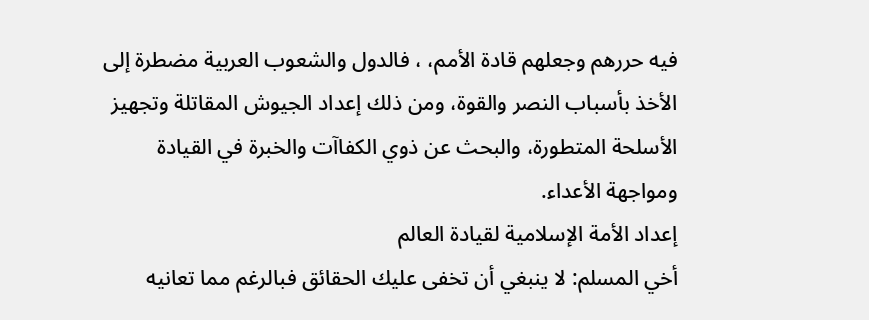فيه حررهم وجعلهم قادة الأمم، ، فالدول والشعوب العربية مضطرة إلى الأخذ بأسباب النصر والقوة، ومن ذلك إعداد الجيوش المقاتلة وتجهيز الأسلحة المتطورة، والبحث عن ذوي الكفاآت والخبرة في القيادة ومواجهة الأعداء.
إعداد الأمة الإسلامية لقيادة العالم
أخي المسلم: لا ينبغي أن تخفى عليك الحقائق فبالرغم مما تعانيه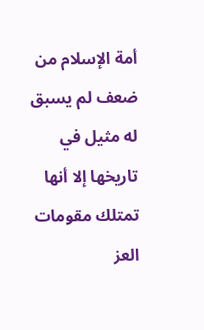أمة الإسلام من ضعف لم يسبق له مثيل في تاريخها إلا أنها تمتلك مقومات العز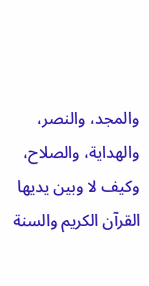والمجد، والنصر، والهداية، والصلاح، وكيف لا وبين يديها القرآن الكريم والسنة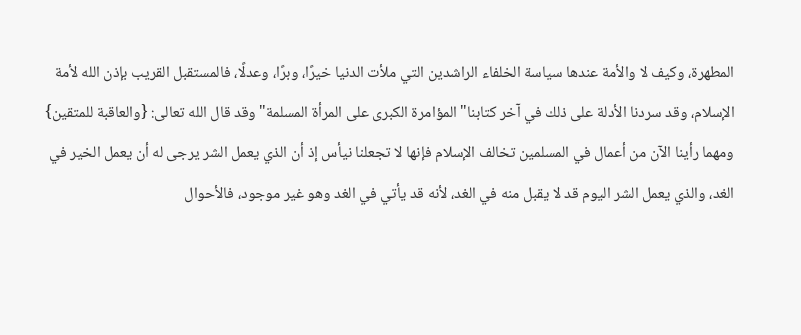المطهرة، وكيف لا والأمة عندها سياسة الخلفاء الراشدين التي ملأت الدنيا خيرًا، وبرًا، وعدلًا، فالمستقبل القريب بإذن الله لأمة الإسلام، وقد سردنا الأدلة على ذلك في آخر كتابنا"المؤامرة الكبرى على المرأة المسلمة"وقد قال الله تعالى: {والعاقبة للمتقين} ومهما رأينا الآن من أعمال في المسلمين تخالف الإسلام فإنها لا تجعلنا نيأس إذ أن الذي يعمل الشر يرجى له أن يعمل الخير في الغد، والذي يعمل الشر اليوم قد لا يقبل منه في الغد، لأنه قد يأتي في الغد وهو غير موجود، فالأحوال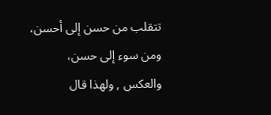تتقلب من حسن إلى أحسن، ومن سوء إلى حسن، والعكس , ولهذا قال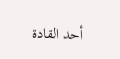أحد القادة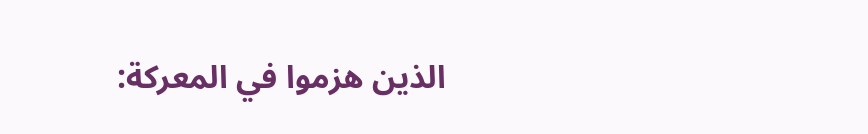الذين هزموا في المعركة: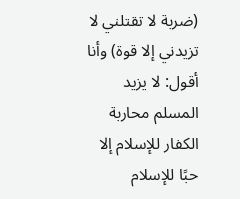(ضربة لا تقتلني لا تزيدني إلا قوة) وأنا أقول: لا يزيد المسلم محاربة الكفار للإسلام إلا حبًا للإسلام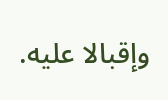وإقبالا عليه.